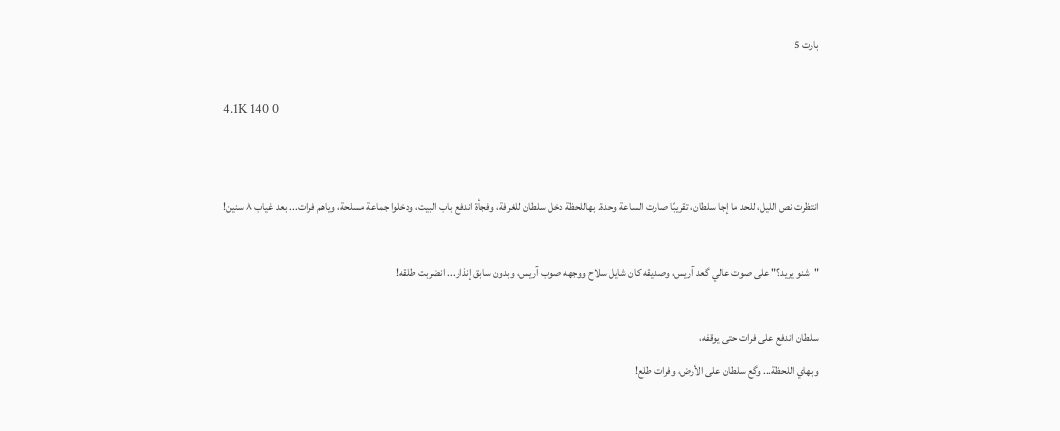بارت 5

4.1K 140 0


انتظرت نص الليل، للحد ما إجا سلطان، تقريبًا صارت الساعة وحدة. بهاللحظة دخل سلطان للغرفة، وفجأة اندفع باب البيت، ودخلوا جماعة مسلحة، وياهم فرات... بعد غياب ٨ سنين!

"شنو يريد؟" على صوت عالي گعد آريس، وصديقه كان شايل سلاح ووجهه صوب آريس، وبدون سابق إنذار... انضربت طلقه!

سلطان اندفع على فرات حتى يوقفه،
وبهاي اللحظة... وگع سلطان على الأرض، وفرات طلع!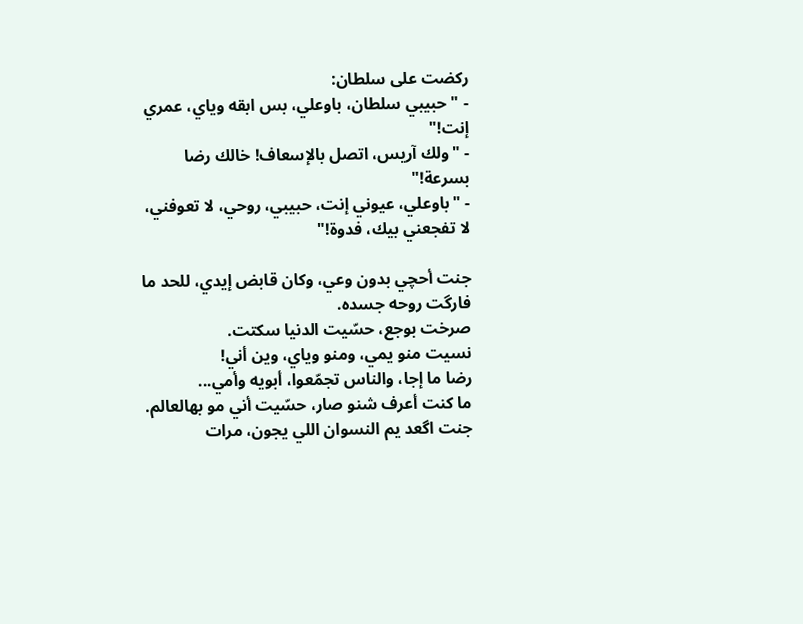ركضت على سلطان:
- "حبيبي سلطان، باوعلي، بس ابقه وياي، عمري إنت!"
- "ولك آريس، اتصل بالإسعاف! خالك رضا بسرعة!"
- "باوعلي، عيوني إنت، حبيبي، روحي، لا تعوفني، لا تفجعني بيك، فدوة!"

جنت أحچي بدون وعي، وكان قابض إيدي، للحد ما فارگت روحه جسده.
صرخت بوجع، حسّيت الدنيا سكتت.
نسيت منو يمي، ومنو وياي، وين أني!
رضا ما إجا، والناس تجمّعوا، أبويه وأمي...
ما كنت أعرف شنو صار، حسّيت أني مو بهالعالم.
جنت اگعد يم النسوان اللي يجون، مرات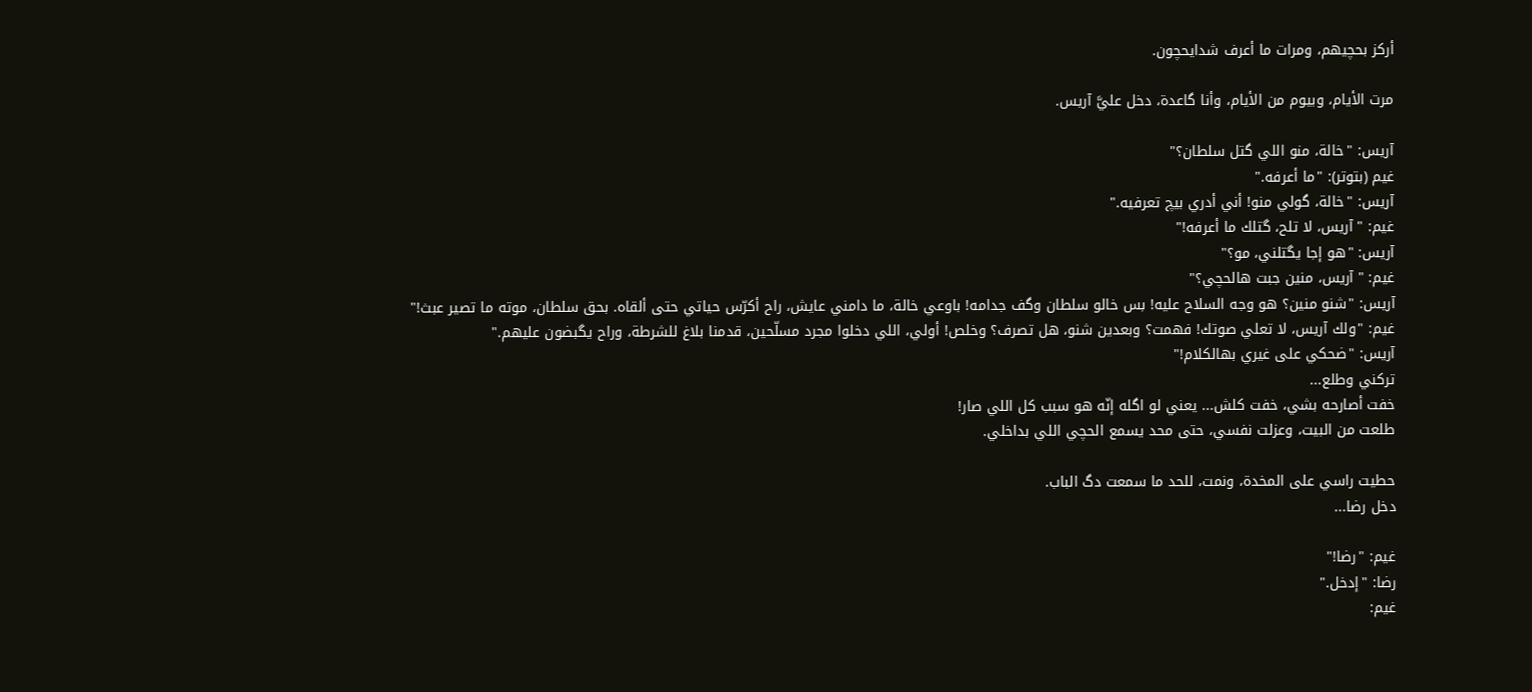أركز بحچيهم، ومرات ما أعرف شدايحچون.

مرت الأيام، وبيوم من الأيام، وأنا گاعدة، دخل عليَّ آريس.

آريس: "خالة، منو اللي گتل سلطان؟"
غيم (بتوتر): "ما أعرفه."
آريس: "خالة، گولي منو! أني أدري بيچ تعرفيه."
غيم: "آريس، لا تلح، گتلك ما أعرفه!"
آريس: "هو إجا يگتلني، مو؟"
غيم: "آريس، منين جبت هالحچي؟"
آريس: "شنو منين؟ هو وجه السلاح عليه! بس خالو سلطان وگف جدامه! باوعي خالة، ما دامني عايش، راح أكرّس حياتي حتى ألقاه. بحق سلطان، موته ما تصير عبث!"
غيم: "ولك آريس، لا تعلي صوتك! فهمت؟ وبعدين شنو، هل تصرف؟ وخلص! أولي، اللي دخلوا مجرد مسلّحين، قدمنا بلاغ للشرطة، وراح يگبضون عليهم."
آريس: "ضحكي على غيري بهالكلام!"
تركني وطلع...
خفت أصارحه بشي، خفت كلش... يعني لو اگله إنّه هو سبب كل اللي صار!
طلعت من البيت، وعزلت نفسي، حتى محد يسمع الحچي اللي بداخلي.

حطيت راسي على المخدة، ونمت، للحد ما سمعت دگ الباب.
دخل رضا...

غيم: "رضا!"
رضا: "إدخل."
غيم: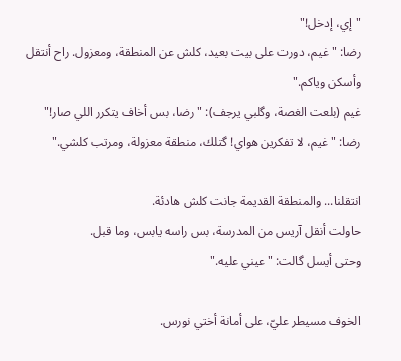"إي، إدخل!"
رضا: "غيم، دورت على بيت بعيد، كلش عن المنطقة، ومعزول. راح أنتقل وأسكن وياكم."
غيم (بلعت الغصة، وگلبي يرجف): "رضا، بس أخاف يتكرر اللي صار!"
رضا: "غيم، لا تفكرين هواي! گتلك، منطقة معزولة، ومرتب كلشي."

انتقلنا... والمنطقة القديمة جانت كلش هادئة.
حاولت أنقل آريس من المدرسة، بس راسه يابس، وما قبل.
وحتى أيسل گالت: "عيني عليه."

الخوف مسيطر عليّ، على أمانة أختي نورس.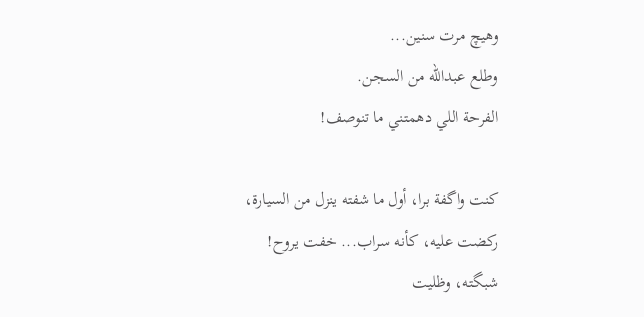وهيچ مرت سنين...
وطلع عبدالله من السجن.
الفرحة اللي دهمتني ما تنوصف!

كنت واگفة برا، أول ما شفته ينزل من السيارة، ركضت عليه، كأنه سراب... خفت يروح!
شبگته، وظليت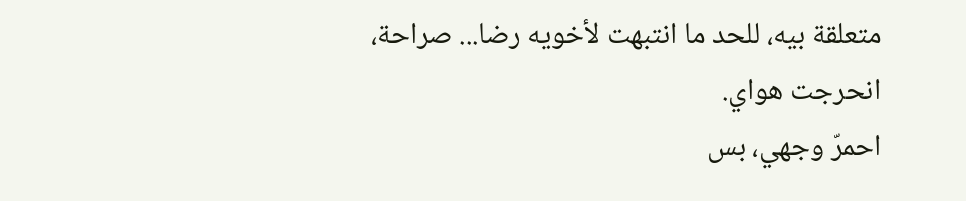متعلقة بيه، للحد ما انتبهت لأخويه رضا... صراحة، انحرجت هواي.
احمرّ وجهي، بس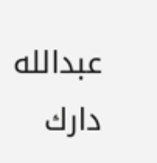عبدالله دارك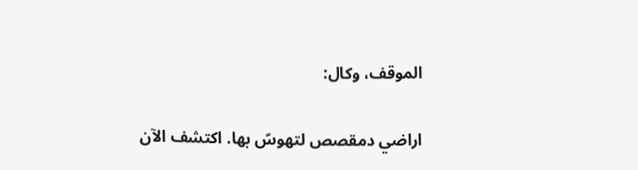الموقف، وكال:

اراضي دمقصص لتهوسّ بها. اكتشف الآن